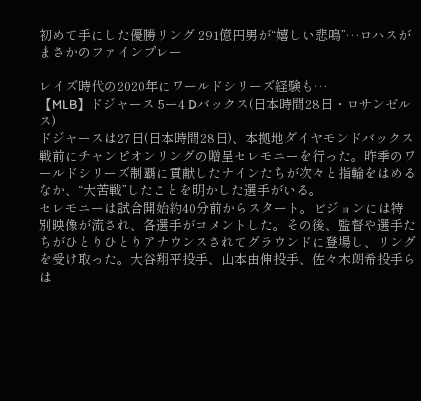初めて手にした優勝リング 291億円男が“嬉しい悲鳴”…ロハスがまさかのファインプレー

レイズ時代の2020年にワールドシリーズ経験も…
【MLB】ドジャース 5ー4 Dバックス(日本時間28日・ロサンゼルス)
ドジャースは27日(日本時間28日)、本拠地ダイヤモンドバックス戦前にチャンピオンリングの贈呈セレモニーを行った。昨季のワールドシリーズ制覇に貢献したナインたちが次々と指輪をはめるなか、“大苦戦”したことを明かした選手がいる。
セレモニーは試合開始約40分前からスタート。ビジョンには特別映像が流され、各選手がコメントした。その後、監督や選手たちがひとりひとりアナウンスされてグラウンドに登場し、リングを受け取った。大谷翔平投手、山本由伸投手、佐々木朗希投手らは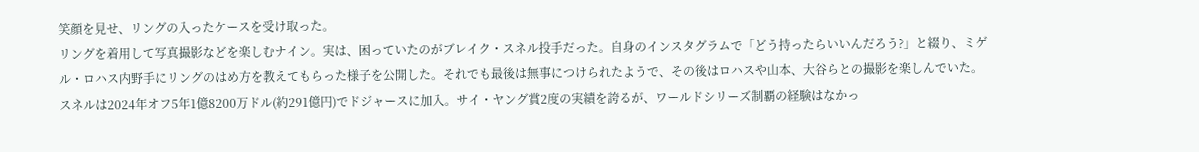笑顔を見せ、リングの入ったケースを受け取った。
リングを着用して写真撮影などを楽しむナイン。実は、困っていたのがブレイク・スネル投手だった。自身のインスタグラムで「どう持ったらいいんだろう?」と綴り、ミゲル・ロハス内野手にリングのはめ方を教えてもらった様子を公開した。それでも最後は無事につけられたようで、その後はロハスや山本、大谷らとの撮影を楽しんでいた。
スネルは2024年オフ5年1億8200万ドル(約291億円)でドジャースに加入。サイ・ヤング賞2度の実績を誇るが、ワールドシリーズ制覇の経験はなかっ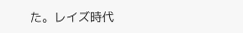た。レイズ時代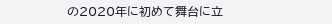の2020年に初めて舞台に立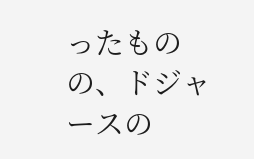ったものの、ドジャースの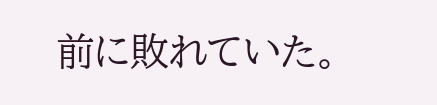前に敗れていた。